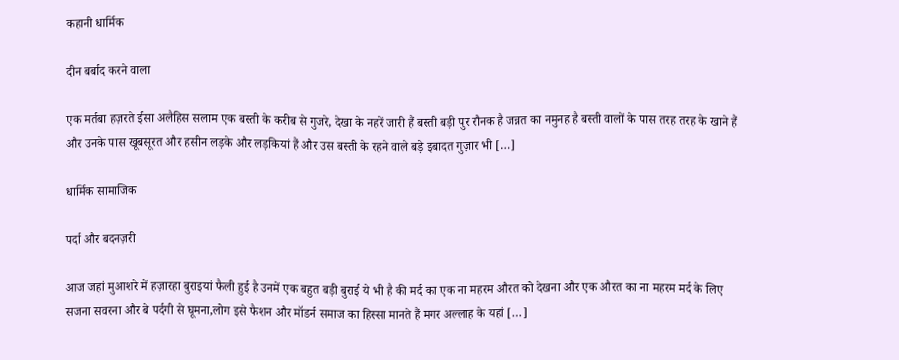कहानी धार्मिक

दीन बर्बाद करने वाला

एक मर्तबा हज़रते ईसा अलैहिस सलाम एक बस्ती के करीब से गुजरे, देखा के नहरें जारी हैं बस्ती बड़ी पुर रौनक है जन्नत का नमुनह है बस्ती वालों के पास तरह तरह के खाने हैं और उनके पास खूबसूरत और हसीन लड़के और लड़कियां हैं और उस बस्ती के रहने वाले बड़े इबादत गुज़ार भी […]

धार्मिक सामाजिक

पर्दा और बदनज़री

आज जहां मुआशरे में हज़ारहा बुराइयां फैली हुई है उनमें एक बहुत बड़ी बुराई ये भी है की मर्द का एक ना महरम औरत को देखना और एक औरत का ना महरम मर्द के लिए सजना सवरना और बे पर्दगी से घूमना,लोग इसे फैशन और मॉडर्न समाज का हिस्सा मानते हैं मगर अल्लाह के यहां […]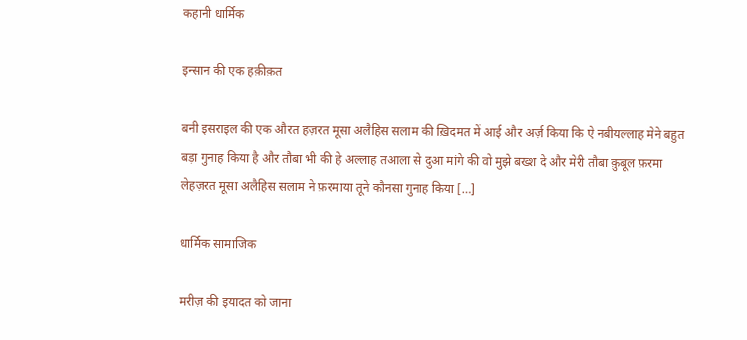कहानी धार्मिक

इन्सान की एक हक़ीक़त

बनी इसराइल की एक औरत हज़रत मूसा अलैहिस सलाम की ख़िदमत में आई और अर्ज़ किया कि ऐ नबीयल्लाह मेने बहुत बड़ा गुनाह किया है और तौबा भी की हे अल्लाह तआला से दुआ मांगे की वो मुझे बख्श दे और मेरी तौबा क़ुबूल फ़रमा लेहज़रत मूसा अलैहिस सलाम ने फ़रमाया तूने कौनसा गुनाह किया […]

धार्मिक सामाजिक

मरीज़ की इयादत को जाना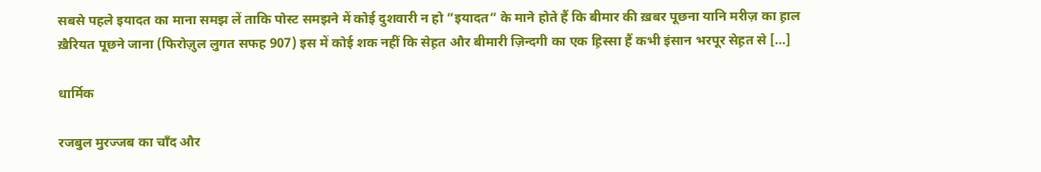सबसे पहले इयादत का माना समझ लें ताकि पोस्ट समझने में कोई दुशवारी न हो ”इयादत” के माने होते हैं कि बीमार की ख़बर पूछना यानि मरीज़ का ह़ाल ख़ैरियत पूछने जाना (फिरोज़ुल लुगत सफह 907) इस में कोई शक नहीं कि सेह़त और बीमारी ज़िन्दगी का एक ह़िस्सा हैं कभी इंसान भरपूर सेह़त से […]

धार्मिक

रजबुल मुरज्जब का चाँद और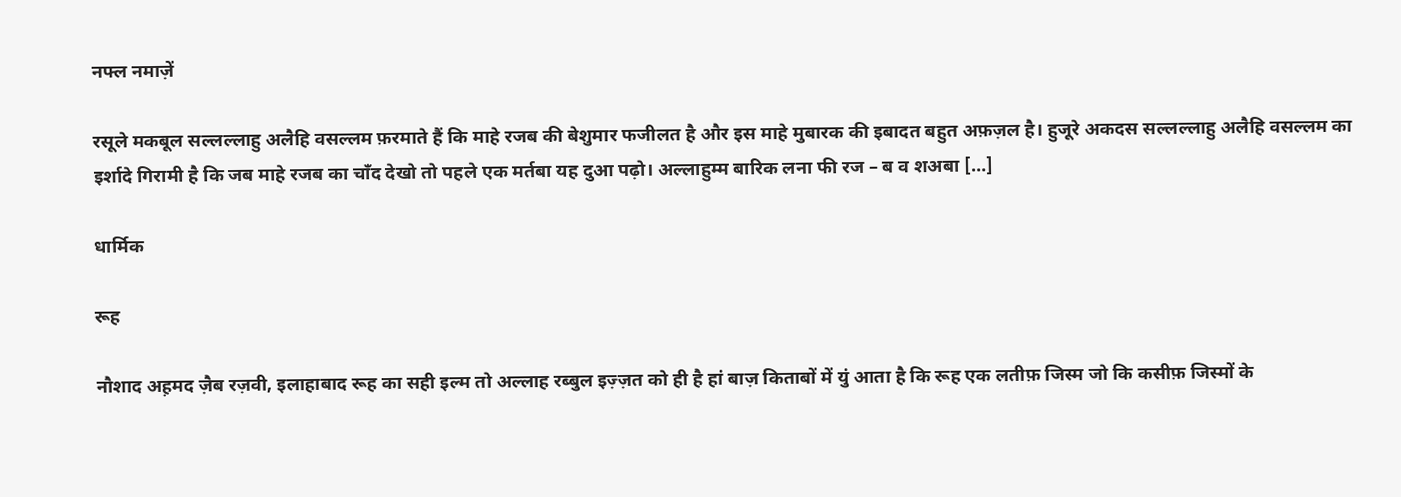नफ्ल नमाज़ें

रसूले मकबूल सल्लल्लाहु अलैहि वसल्लम फ़रमाते हैं कि माहे रजब की बेशुमार फजीलत है और इस माहे मुबारक की इबादत बहुत अफ़ज़ल है। हुजूरे अकदस सल्लल्लाहु अलैहि वसल्लम का इर्शादे गिरामी है कि जब माहे रजब का चाँद देखो तो पहले एक मर्तबा यह दुआ पढ़ो। अल्लाहुम्म बारिक लना फी रज – ब व शअबा […]

धार्मिक

रूह

नौशाद अह़मद ज़ैब रज़वी, इलाहाबाद रूह का सही इल्म तो अल्लाह रब्बुल इज़्ज़त को ही है हां बाज़ किताबों में युं आता है कि रूह एक लतीफ़ जिस्म जो कि कसीफ़ जिस्मों के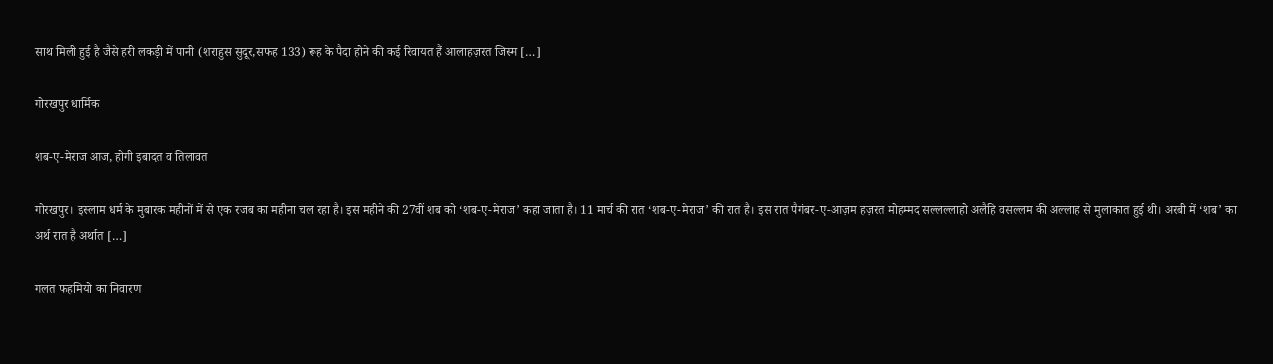साथ मिली हुई है जैसे हरी लकड़ी में पानी (शराहुस सुदूर,सफह 133) रूह के पैदा होने की कई रिवायत हैं आलाहज़रत जिस्म […]

गोरखपुर धार्मिक

शब-ए-मेराज आज, होगी इबादत व तिलावत

गोरखपुर। इस्लाम धर्म के मुबारक महीनों में से एक रजब का महीना चल रहा है। इस महीने की 27वीं शब को ‘शब-ए-मेराज’ कहा जाता है। 11 मार्च की रात ‘शब-ए-मेराज’ की रात है। इस रात पैगंबर-ए-आज़म हज़रत मोहम्मद सल्लल्लाहो अलैहि वसल्लम की अल्लाह से मुलाकात हुई थी। अरबी में ‘शब’ का अर्थ रात है अर्थात […]

गलत फहमियो का निवारण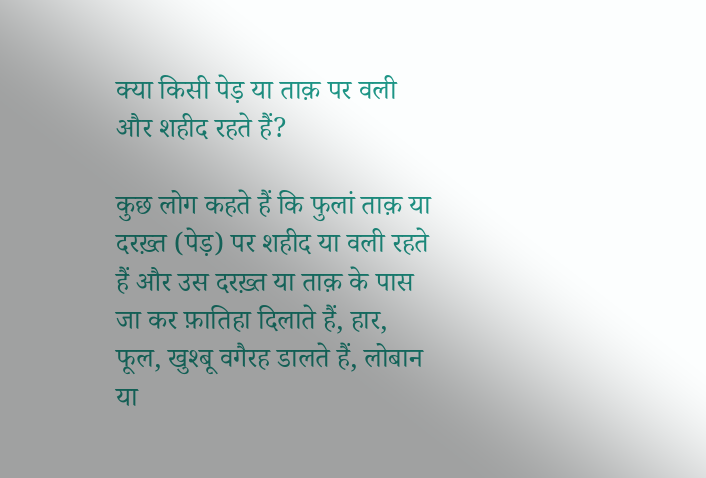क्या किसी पेड़ या ताक़ पर वली और शहीद रहते हैं?

कुछ लोग कहते हैं कि फुलां ताक़ या दरख़्त (पेड़) पर शहीद या वली रहते हैं और उस दरख़्त या ताक़ के पास जा कर फ़ातिहा दिलाते हैं, हार, फूल, खुश्बू वगैरह डालते हैं, लोबान या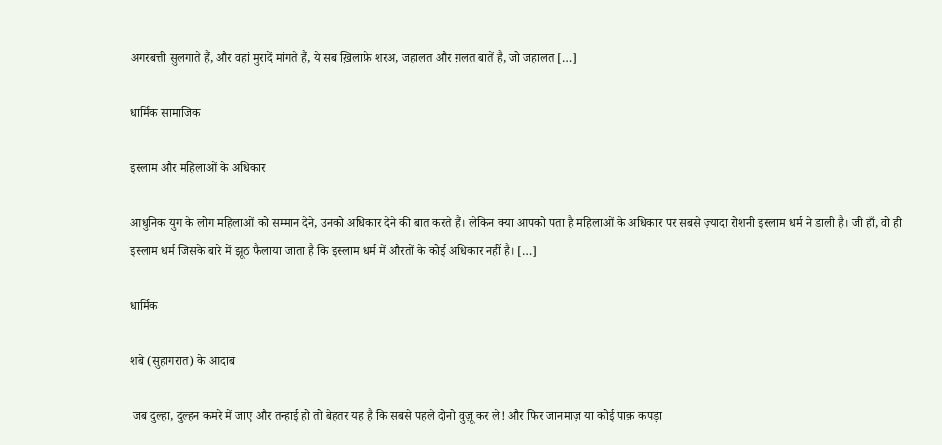अगरबत्ती सुलगाते हैं, और वहां मुरादें मांगते हैं, ये सब ख़िलाफ़े शरअ, जहालत और ग़लत बातें है, जो जहालत […]

धार्मिक सामाजिक

इस्लाम और महिलाओं के अधिकार

आधुनिक युग के लोग महिलाओं को सम्मान देने, उनको अधिकार देने की बात करते हैं। लेकिन क्या आपको पता है महिलाओं के अधिकार पर सबसे ज़्यादा रोशनी इस्लाम धर्म ने डाली है। जी हाँ, वो ही इस्लाम धर्म जिसके बारे में झूठ फैलाया जाता है कि इस्लाम धर्म में औरतों के कोई अधिकार नहीं है। […]

धार्मिक

शबे (सुहागरात) के आदाब‌

 जब दुल्हा, दुल्हन कमरे में जाए और तन्हाई हो तो बेहतर यह है कि सबसे पहले दोनो वुज़ू कर ले! और फिर जानमाज़ या कोई पाक़ कपड़ा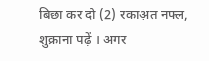बिछा कर दो (2) रकाअ़त नफ्ल, शुक्राना पढ़ें । अगर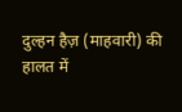दुल्हन हैज़ (माहवारी) की हालत में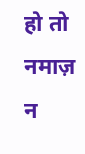हो तो नमाज़ न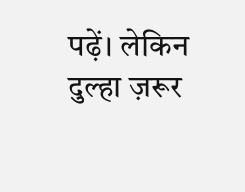पढ़ें। लेकिन दुल्हा ज़रूर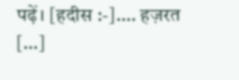पढ़ें। [हदीस :-]…. हज़रत […]